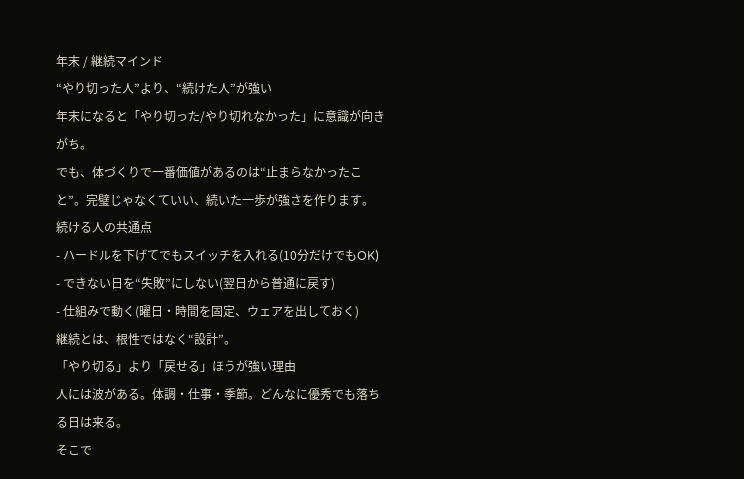年末 / 継続マインド
“やり切った人”より、“続けた人”が強い
年末になると「やり切った/やり切れなかった」に意識が向きがち。
でも、体づくりで一番価値があるのは“止まらなかったこと”。完璧じゃなくていい、続いた一歩が強さを作ります。
続ける人の共通点
- ハードルを下げてでもスイッチを入れる(10分だけでもOK)
- できない日を“失敗”にしない(翌日から普通に戻す)
- 仕組みで動く(曜日・時間を固定、ウェアを出しておく)
継続とは、根性ではなく“設計”。
「やり切る」より「戻せる」ほうが強い理由
人には波がある。体調・仕事・季節。どんなに優秀でも落ちる日は来る。
そこで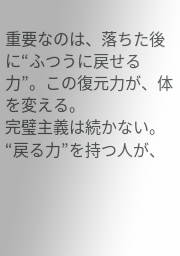重要なのは、落ちた後に“ふつうに戻せる力”。この復元力が、体を変える。
完璧主義は続かない。
“戻る力”を持つ人が、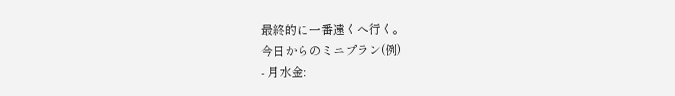最終的に一番遠くへ行く。
今日からのミニプラン(例)
- 月水金: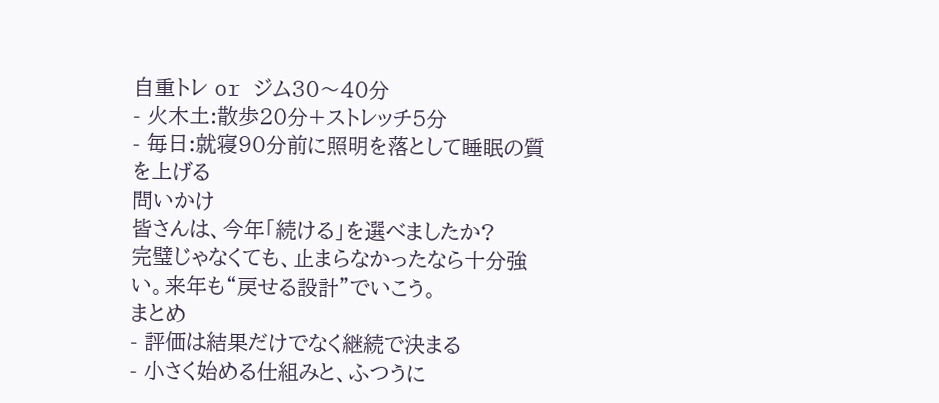自重トレ or ジム30〜40分
- 火木土:散歩20分+ストレッチ5分
- 毎日:就寝90分前に照明を落として睡眠の質を上げる
問いかけ
皆さんは、今年「続ける」を選べましたか?
完璧じゃなくても、止まらなかったなら十分強い。来年も“戻せる設計”でいこう。
まとめ
- 評価は結果だけでなく継続で決まる
- 小さく始める仕組みと、ふつうに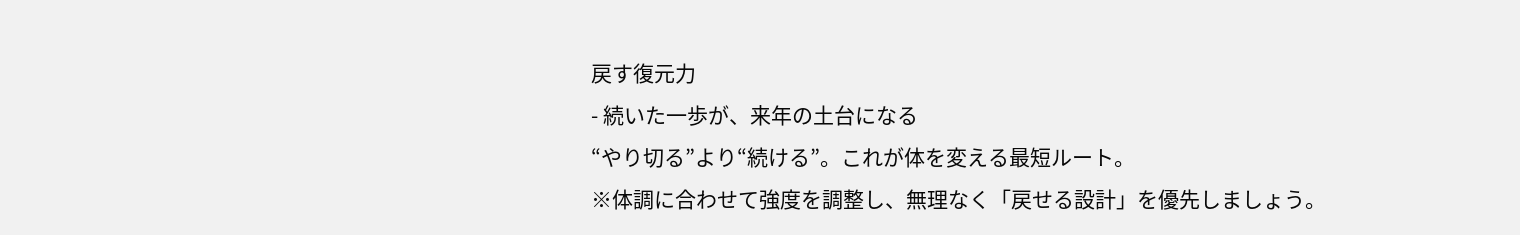戻す復元力
- 続いた一歩が、来年の土台になる
“やり切る”より“続ける”。これが体を変える最短ルート。
※体調に合わせて強度を調整し、無理なく「戻せる設計」を優先しましょう。